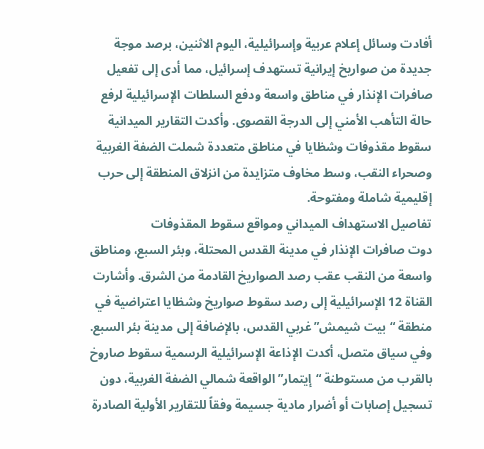أفادت وسائل إعلام عربية وإسرائيلية، اليوم الاثنين، برصد موجة جديدة من صواريخ إيرانية تستهدف إسرائيل، مما أدى إلى تفعيل صافرات الإنذار في مناطق واسعة ودفع السلطات الإسرائيلية لرفع حالة التأهب الأمني إلى الدرجة القصوى. وأكدت التقارير الميدانية سقوط مقذوفات وشظايا في مناطق متعددة شملت الضفة الغربية وصحراء النقب، وسط مخاوف متزايدة من انزلاق المنطقة إلى حرب إقليمية شاملة ومفتوحة.
تفاصيل الاستهداف الميداني ومواقع سقوط المقذوفات
دوت صافرات الإنذار في مدينة القدس المحتلة، وبئر السبع، ومناطق واسعة من النقب عقب رصد الصواريخ القادمة من الشرق. وأشارت القناة 12 الإسرائيلية إلى رصد سقوط صواريخ وشظايا اعتراضية في منطقة “بيت شيمش” غربي القدس، بالإضافة إلى مدينة بئر السبع. وفي سياق متصل، أكدت الإذاعة الإسرائيلية الرسمية سقوط صاروخ بالقرب من مستوطنة “إيتمار” الواقعة شمالي الضفة الغربية، دون تسجيل إصابات أو أضرار مادية جسيمة وفقاً للتقارير الأولية الصادرة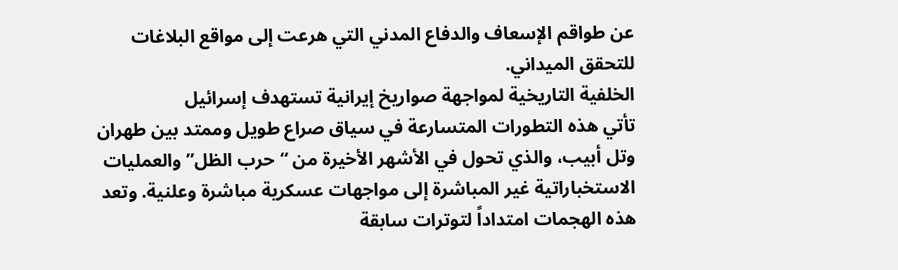عن طواقم الإسعاف والدفاع المدني التي هرعت إلى مواقع البلاغات للتحقق الميداني.
الخلفية التاريخية لمواجهة صواريخ إيرانية تستهدف إسرائيل
تأتي هذه التطورات المتسارعة في سياق صراع طويل وممتد بين طهران وتل أبيب، والذي تحول في الأشهر الأخيرة من “حرب الظل” والعمليات الاستخباراتية غير المباشرة إلى مواجهات عسكرية مباشرة وعلنية. وتعد هذه الهجمات امتداداً لتوترات سابقة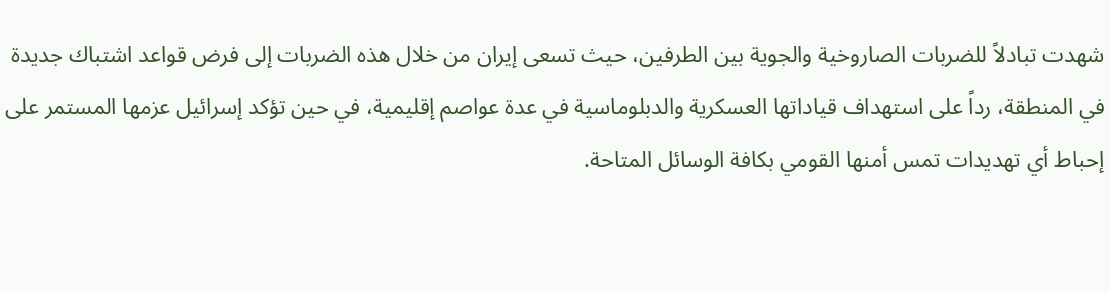شهدت تبادلاً للضربات الصاروخية والجوية بين الطرفين، حيث تسعى إيران من خلال هذه الضربات إلى فرض قواعد اشتباك جديدة في المنطقة، رداً على استهداف قياداتها العسكرية والدبلوماسية في عدة عواصم إقليمية، في حين تؤكد إسرائيل عزمها المستمر على إحباط أي تهديدات تمس أمنها القومي بكافة الوسائل المتاحة.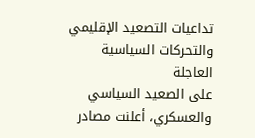تداعيات التصعيد الإقليمي والتحركات السياسية العاجلة
على الصعيد السياسي والعسكري، أعلنت مصادر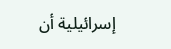إسرائيلية أن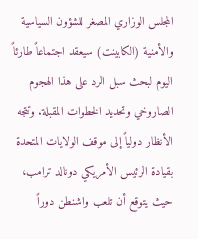المجلس الوزاري المصغر للشؤون السياسية والأمنية (الكابينت) سيعقد اجتماعاً طارئاً اليوم لبحث سبل الرد على هذا الهجوم الصاروخي وتحديد الخطوات المقبلة. وتتجه الأنظار دولياً إلى موقف الولايات المتحدة بقيادة الرئيس الأمريكي دونالد ترامب، حيث يتوقع أن تلعب واشنطن دوراً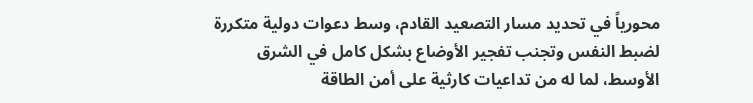محورياً في تحديد مسار التصعيد القادم، وسط دعوات دولية متكررة لضبط النفس وتجنب تفجير الأوضاع بشكل كامل في الشرق الأوسط، لما له من تداعيات كارثية على أمن الطاقة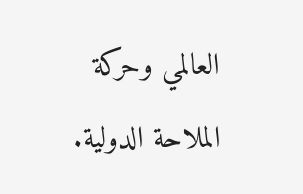العالمي وحركة الملاحة الدولية.